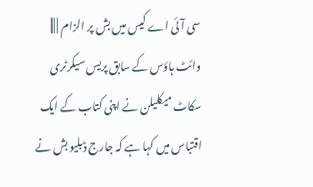سی آئی اے کیس میں بش پر الزام | |||
وائٹ ہاؤس کے سابق پریس سیکرٹری سکاٹ میکلیلن نے اپنی کتاب کے ایک اقتباس میں کہا ہے کہ جارج ڈبلیو بش نے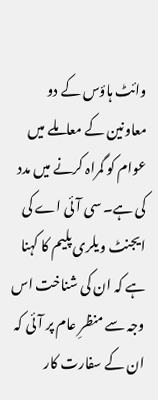وائٹ ہاؤس کے دو معاونین کے معاملے میں عوام کو گمراہ کرنے میں مدد کی ہے۔ سی آئی اے کی ایجنٹ ویلری پلیم کا کہنا ہے کہ ان کی شناخت اس وجہ سے منظرِ عام پر آئی کہ ان کے سفارت کار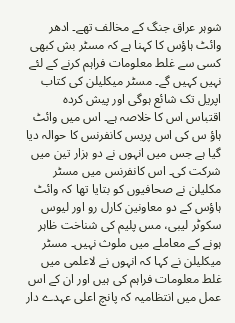شوہر عراق جنگ کے مخالف تھے۔ ادھر وائٹ ہاؤس کا کہنا ہے کہ مسٹر بش کبھی کسی سے غلط معلومات فراہم کرنے کے لئے نہیں کہیں گے۔ مسٹر میکلیلن کی کتاب اپریل تک شائع ہوگی اور پیش کردہ اقتباس اس کا خلاصہ ہے۔ اس میں وائٹ ہاؤ س کی اس پریس کانفرنس کا حوالہ دیا گیا ہے جس میں انہوں نے دو ہزار تین میں شرکت کی۔ اس کانفرنس میں مسٹر مکلیلن نے صحافیوں کو بتایا تھا کہ وائٹ ہاؤس کے دو معاونین کارل رو اور لیوس سکوٹر لیبی، مس پلیم کی شناخت ظاہر ہونے کے معاملے میں ملوث نہیں۔ مسٹر میکلیلن نے کہا کہ انہوں نے لاعلمی میں غلط معلومات فراہم کی ہیں اور ان کے اس عمل میں انتظامیہ کہ پانچ اعلی عہدے دار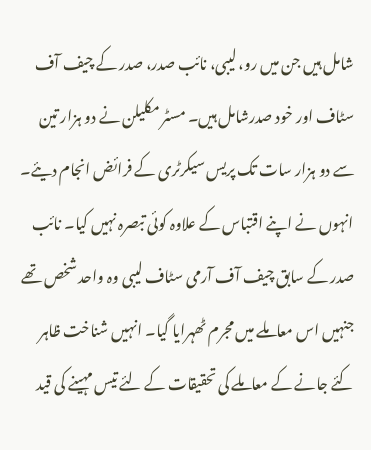شامل ہیں جن میں رو، لیبی، نائب صدر، صدر کے چیف آف سٹاف اور خود صدرشامل ہیں۔ مسٹر مکلیلن نے دو ہزار تین سے دو ہزار سات تک پریس سیکرٹری کے فرائض انجام دیئے۔ انہوں نے اپنے اقتباس کے علاوہ کوئی تبصرہ نہیں کیا۔ نائب صدر کے سابق چیف آف آرمی سٹاف لیبی وہ واحد شخص تھے جنہیں اس معاملے میں مجرم ٹھہرایا گیا۔ انہیں شناخت ظاہر کئے جانے کے معاملے کی تحقیقات کے لئے تیس مہینے کی قید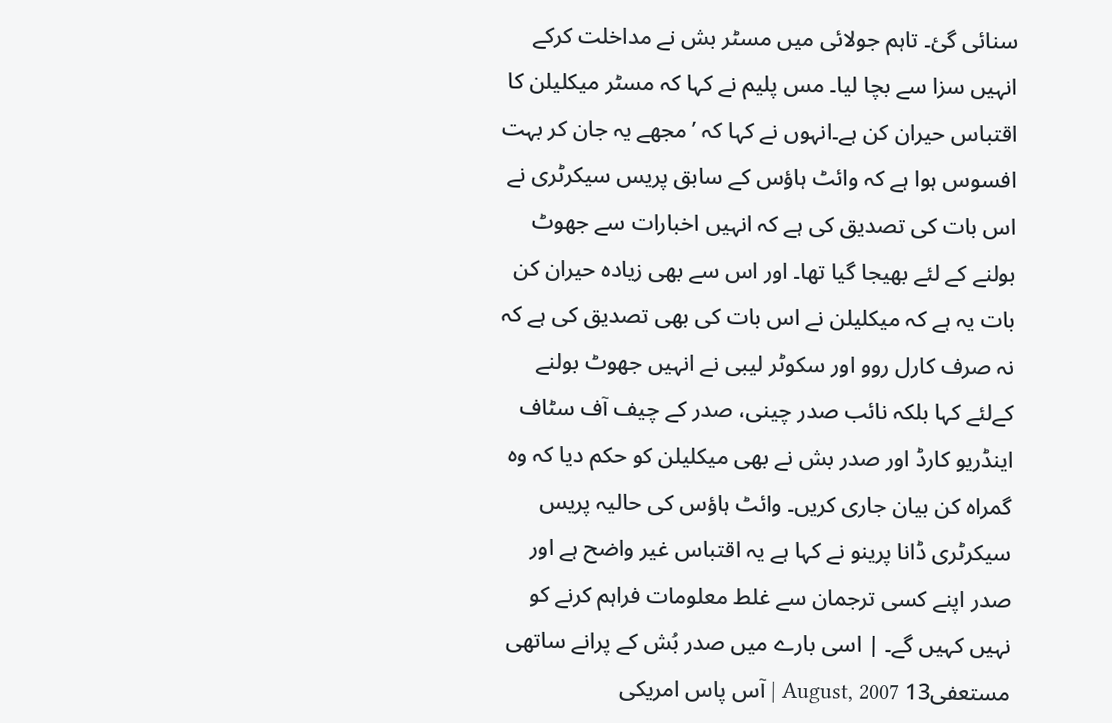سنائی گئ۔ تاہم جولائی میں مسٹر بش نے مداخلت کرکے انہیں سزا سے بچا لیا۔ مس پلیم نے کہا کہ مسٹر میکلیلن کا اقتباس حیران کن ہے۔انہوں نے کہا کہ ’مجھے یہ جان کر بہت افسوس ہوا ہے کہ وائٹ ہاؤس کے سابق پریس سیکرٹری نے اس بات کی تصدیق کی ہے کہ انہیں اخبارات سے جھوٹ بولنے کے لئے بھیجا گیا تھا۔ اور اس سے بھی زیادہ حیران کن بات یہ ہے کہ میکلیلن نے اس بات کی بھی تصدیق کی ہے کہ نہ صرف کارل روو اور سکوٹر لیبی نے انہیں جھوٹ بولنے کےلئے کہا بلکہ نائب صدر چینی، صدر کے چیف آف سٹاف اینڈریو کارڈ اور صدر بش نے بھی میکلیلن کو حکم دیا کہ وہ گمراہ کن بیان جاری کریں۔ وائٹ ہاؤس کی حالیہ پریس سیکرٹری ڈانا پرینو نے کہا ہے یہ اقتباس غیر واضح ہے اور صدر اپنے کسی ترجمان سے غلط معلومات فراہم کرنے کو نہیں کہیں گے۔ | اسی بارے میں صدر بُش کے پرانے ساتھی مستعفی13 August, 2007 | آس پاس امریکی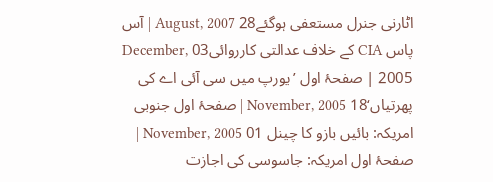اٹارنی جنرل مستعفی ہوگئے28 August, 2007 | آس پاس CIA کے خلاف عدالتی کارروائی03 December, 2005 | صفحۂ اول ’یورپ میں سی آئی اے کی پھرتیاں‘18 November, 2005 | صفحۂ اول جنوبی امریکہ: بائیں بازو کا چینل 01 November, 2005 | صفحۂ اول امریکہ: جاسوسی کی اجازت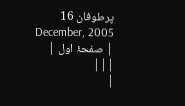پرطوفان 16 December, 2005 | صفحۂ اول | |||
|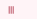|||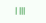| |||